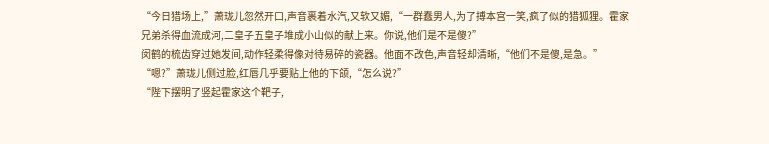“今日猎场上,”萧珑儿忽然开口,声音裹着水汽,又软又媚,“一群蠢男人,为了搏本宫一笑,疯了似的猎狐狸。霍家兄弟杀得血流成河,二皇子五皇子堆成小山似的献上来。你说,他们是不是傻?”
闵鹤的梳齿穿过她发间,动作轻柔得像对待易碎的瓷器。他面不改色,声音轻却清晰,“他们不是傻,是急。”
“嗯?”萧珑儿侧过脸,红唇几乎要贴上他的下颌,“怎么说?”
“陛下摆明了竖起霍家这个靶子,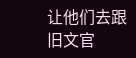让他们去跟旧文官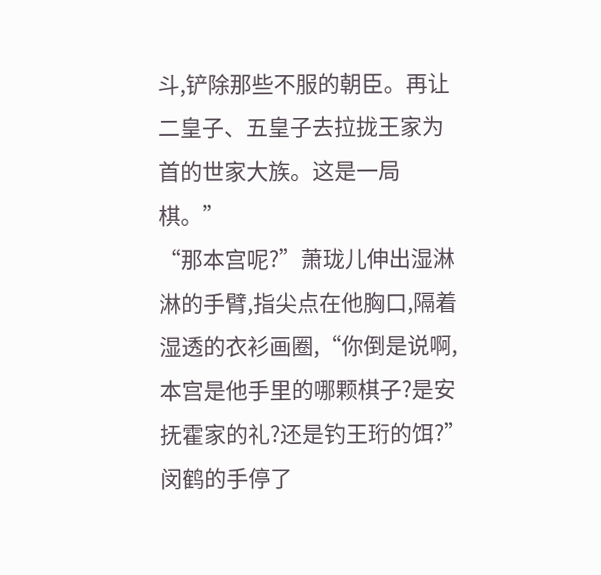斗,铲除那些不服的朝臣。再让二皇子、五皇子去拉拢王家为首的世家大族。这是一局棋。”
“那本宫呢?”萧珑儿伸出湿淋淋的手臂,指尖点在他胸口,隔着湿透的衣衫画圈,“你倒是说啊,本宫是他手里的哪颗棋子?是安抚霍家的礼?还是钓王珩的饵?”
闵鹤的手停了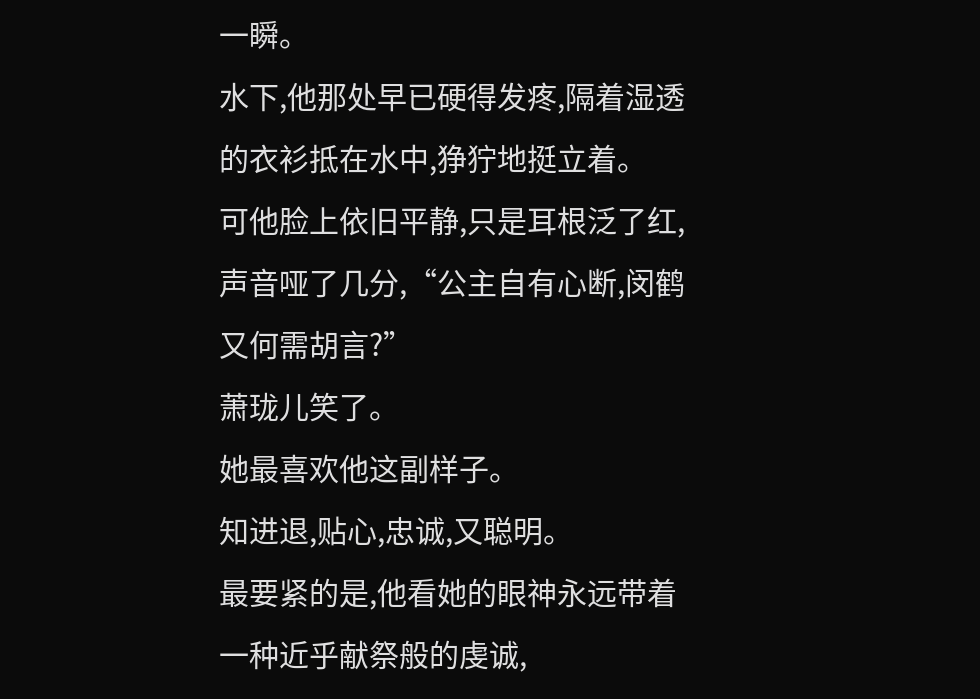一瞬。
水下,他那处早已硬得发疼,隔着湿透的衣衫抵在水中,狰狞地挺立着。
可他脸上依旧平静,只是耳根泛了红,声音哑了几分,“公主自有心断,闵鹤又何需胡言?”
萧珑儿笑了。
她最喜欢他这副样子。
知进退,贴心,忠诚,又聪明。
最要紧的是,他看她的眼神永远带着一种近乎献祭般的虔诚,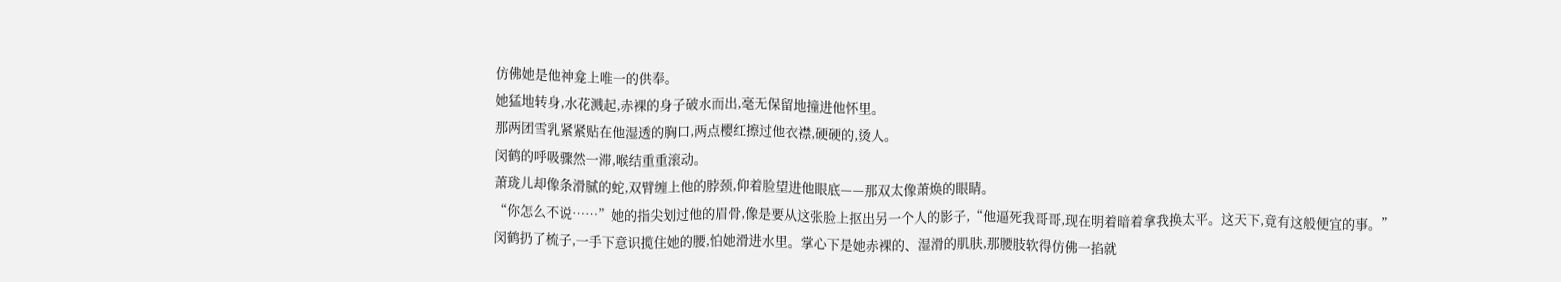仿佛她是他神龛上唯一的供奉。
她猛地转身,水花溅起,赤裸的身子破水而出,毫无保留地撞进他怀里。
那两团雪乳紧紧贴在他湿透的胸口,两点樱红擦过他衣襟,硬硬的,烫人。
闵鹤的呼吸骤然一滞,喉结重重滚动。
萧珑儿却像条滑腻的蛇,双臂缠上他的脖颈,仰着脸望进他眼底——那双太像萧焕的眼睛。
“你怎么不说……”她的指尖划过他的眉骨,像是要从这张脸上抠出另一个人的影子,“他逼死我哥哥,现在明着暗着拿我换太平。这天下,竟有这般便宜的事。”
闵鹤扔了梳子,一手下意识揽住她的腰,怕她滑进水里。掌心下是她赤裸的、湿滑的肌肤,那腰肢软得仿佛一掐就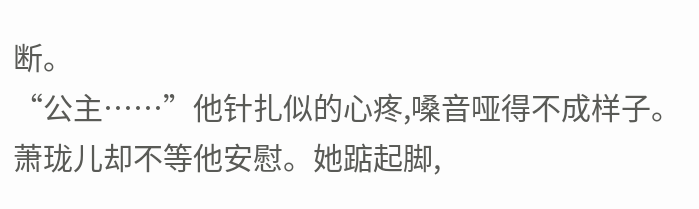断。
“公主……”他针扎似的心疼,嗓音哑得不成样子。
萧珑儿却不等他安慰。她踮起脚,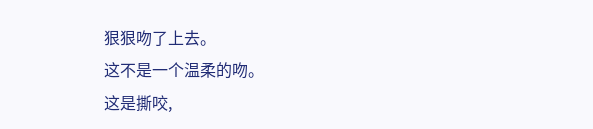狠狠吻了上去。
这不是一个温柔的吻。
这是撕咬,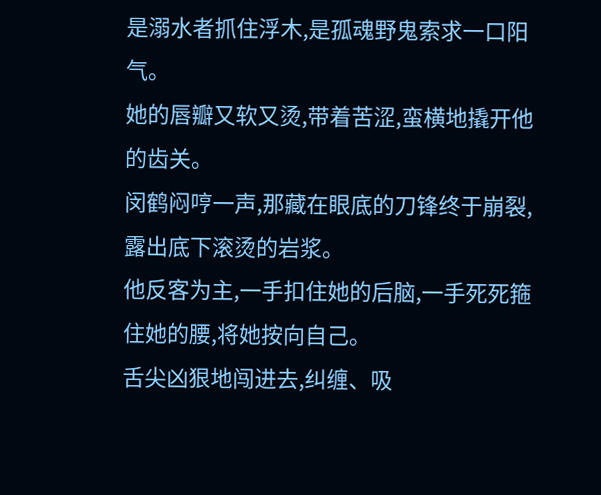是溺水者抓住浮木,是孤魂野鬼索求一口阳气。
她的唇瓣又软又烫,带着苦涩,蛮横地撬开他的齿关。
闵鹤闷哼一声,那藏在眼底的刀锋终于崩裂,露出底下滚烫的岩浆。
他反客为主,一手扣住她的后脑,一手死死箍住她的腰,将她按向自己。
舌尖凶狠地闯进去,纠缠、吸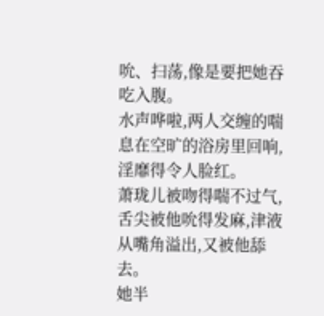吮、扫荡,像是要把她吞吃入腹。
水声哗啦,两人交缠的喘息在空旷的浴房里回响,淫靡得令人脸红。
萧珑儿被吻得喘不过气,舌尖被他吮得发麻,津液从嘴角溢出,又被他舔去。
她半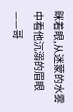眯着眼,从迷蒙的水雾中看他沉溺的眉眼——哥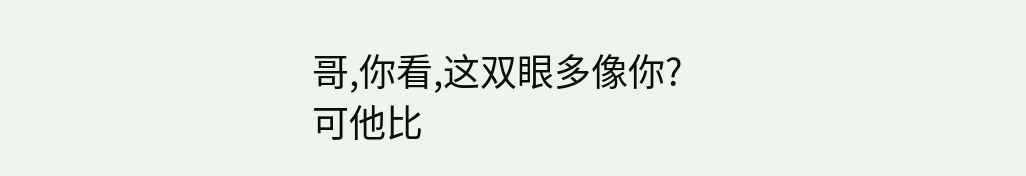哥,你看,这双眼多像你?
可他比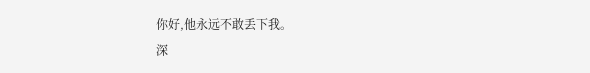你好,他永远不敢丢下我。
深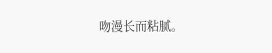吻漫长而粘腻。